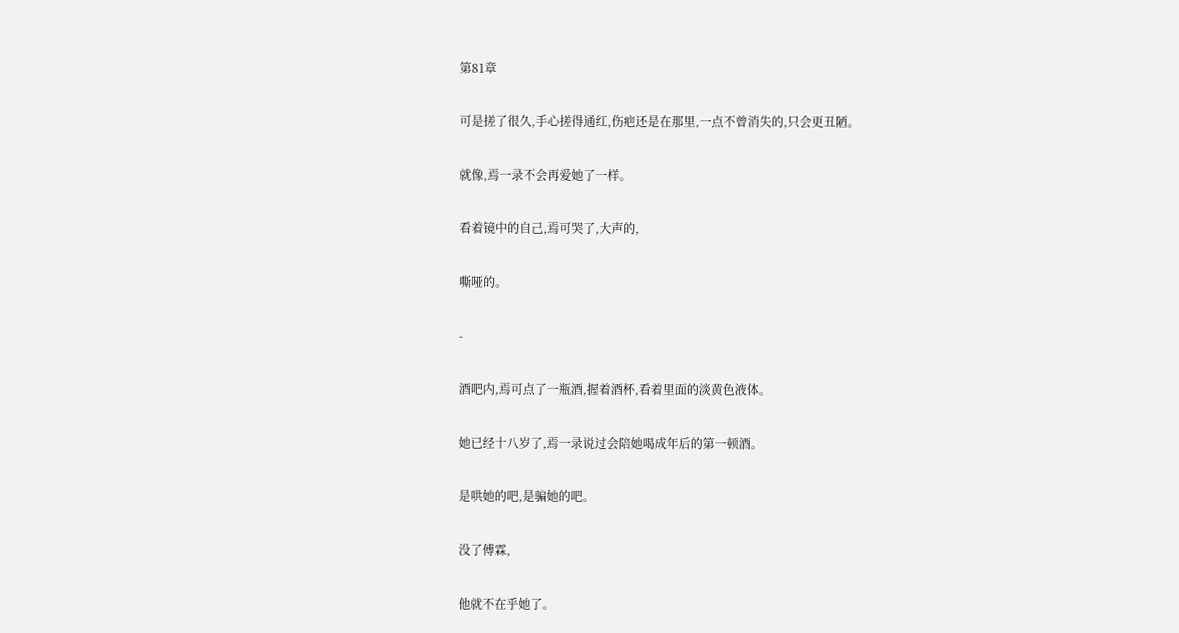第81章

可是搓了很久,手心搓得通红,伤疤还是在那里,一点不曾消失的,只会更丑陋。

就像,焉一录不会再爱她了一样。

看着镜中的自己,焉可哭了,大声的,

嘶哑的。

-

酒吧内,焉可点了一瓶酒,握着酒杯,看着里面的淡黄色液体。

她已经十八岁了,焉一录说过会陪她喝成年后的第一顿酒。

是哄她的吧,是骗她的吧。

没了傅霖,

他就不在乎她了。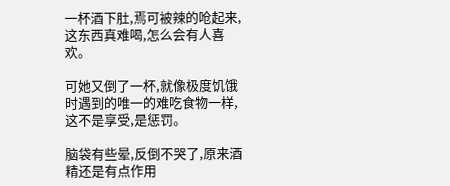一杯酒下肚,焉可被辣的呛起来,这东西真难喝,怎么会有人喜欢。

可她又倒了一杯,就像极度饥饿时遇到的唯一的难吃食物一样,这不是享受,是惩罚。

脑袋有些晕,反倒不哭了,原来酒精还是有点作用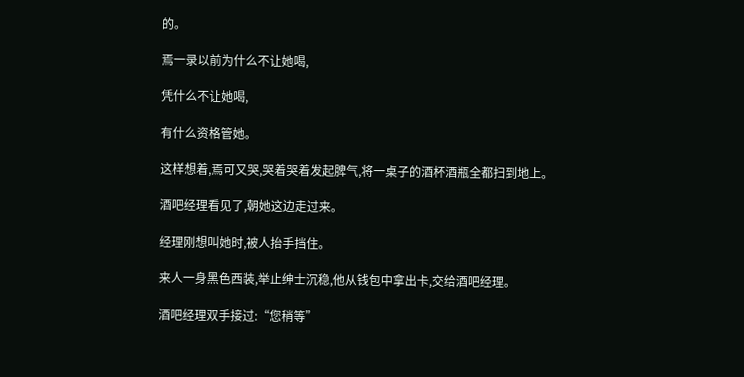的。

焉一录以前为什么不让她喝,

凭什么不让她喝,

有什么资格管她。

这样想着,焉可又哭,哭着哭着发起脾气,将一桌子的酒杯酒瓶全都扫到地上。

酒吧经理看见了,朝她这边走过来。

经理刚想叫她时,被人抬手挡住。

来人一身黑色西装,举止绅士沉稳,他从钱包中拿出卡,交给酒吧经理。

酒吧经理双手接过:“您稍等”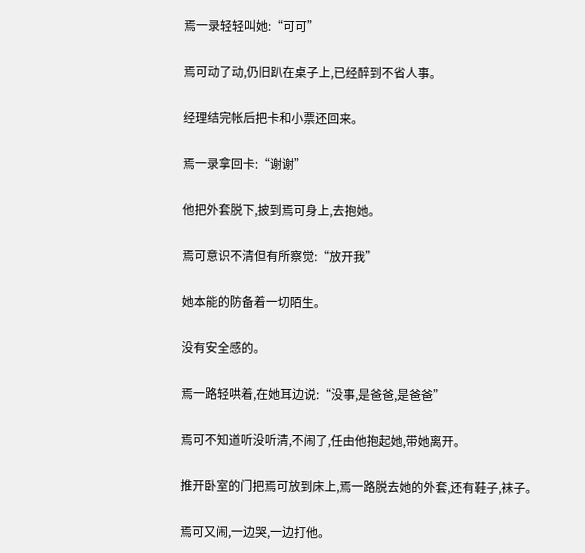焉一录轻轻叫她:“可可”

焉可动了动,仍旧趴在桌子上,已经醉到不省人事。

经理结完帐后把卡和小票还回来。

焉一录拿回卡:“谢谢”

他把外套脱下,披到焉可身上,去抱她。

焉可意识不清但有所察觉:“放开我”

她本能的防备着一切陌生。

没有安全感的。

焉一路轻哄着,在她耳边说:“没事,是爸爸,是爸爸”

焉可不知道听没听清,不闹了,任由他抱起她,带她离开。

推开卧室的门把焉可放到床上,焉一路脱去她的外套,还有鞋子,袜子。

焉可又闹,一边哭,一边打他。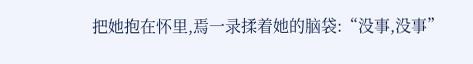把她抱在怀里,焉一录揉着她的脑袋:“没事,没事”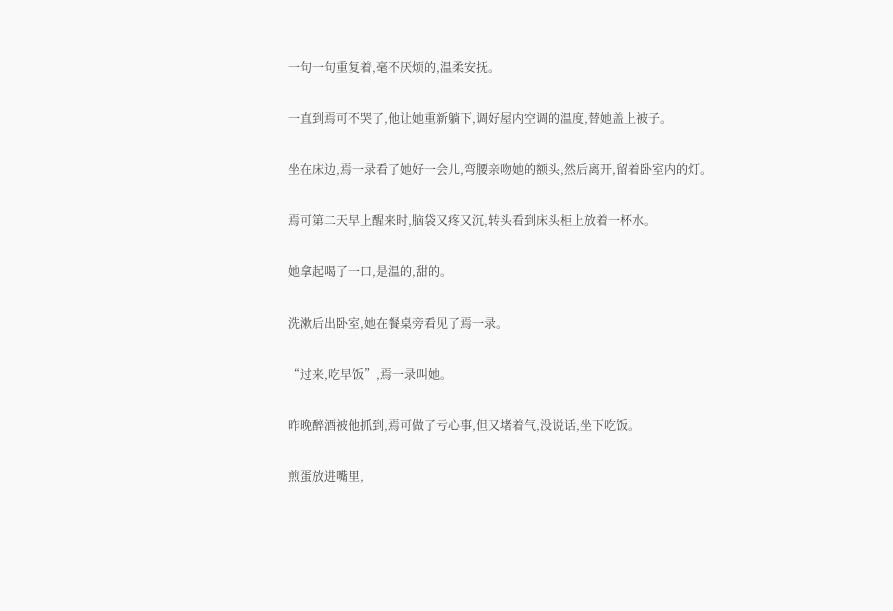一句一句重复着,毫不厌烦的,温柔安抚。

一直到焉可不哭了,他让她重新躺下,调好屋内空调的温度,替她盖上被子。

坐在床边,焉一录看了她好一会儿,弯腰亲吻她的额头,然后离开,留着卧室内的灯。

焉可第二天早上醒来时,脑袋又疼又沉,转头看到床头柜上放着一杯水。

她拿起喝了一口,是温的,甜的。

洗漱后出卧室,她在餐桌旁看见了焉一录。

“过来,吃早饭”,焉一录叫她。

昨晚醉酒被他抓到,焉可做了亏心事,但又堵着气,没说话,坐下吃饭。

煎蛋放进嘴里,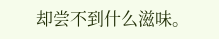却尝不到什么滋味。